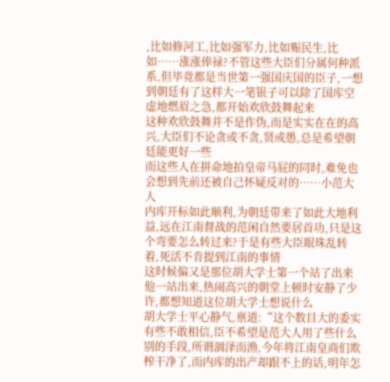,比如修河工,比如强军力,比如赈民生,比如……涨涨俸禄?不管这些大臣们分属何种派系,但毕竟都是当世第一强国庆国的臣子,一想到朝廷有了这样大一笔银子可以除了国库空虚地燃眉之急,都开始欢欣鼓舞起来
这种欢欣鼓舞并不是作伪,而是实实在在的高兴,大臣们不论贪或不贪,贤或愚,总是希望朝廷能更好一些
而这些人在拼命地拍皇帝马屁的同时,难免也会想到先前还被自己怀疑反对的……小范大人
内库开标如此顺利,为朝廷带来了如此大地利益,远在江南督战的范闲自然要居首功,只是这个弯要怎么转过来?于是有些大臣眼珠乱转着,死活不肯提到江南的事情
这时候偏又是那位胡大学士第一个站了出来
他一站出来,热闹高兴的朝堂上顿时安静了少许,都想知道这位胡大学士想说什么
胡大学士平心静气,禀道:“这个数目大的委实有些不敢相信,臣不希望是范大人用了些什么别的手段,所谓涸泽而渔,今年将江南皇商们欺榨干净了,而内库的出产却跟不上的话,明年怎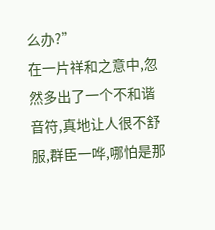么办?”
在一片祥和之意中,忽然多出了一个不和谐音符,真地让人很不舒服,群臣一哗,哪怕是那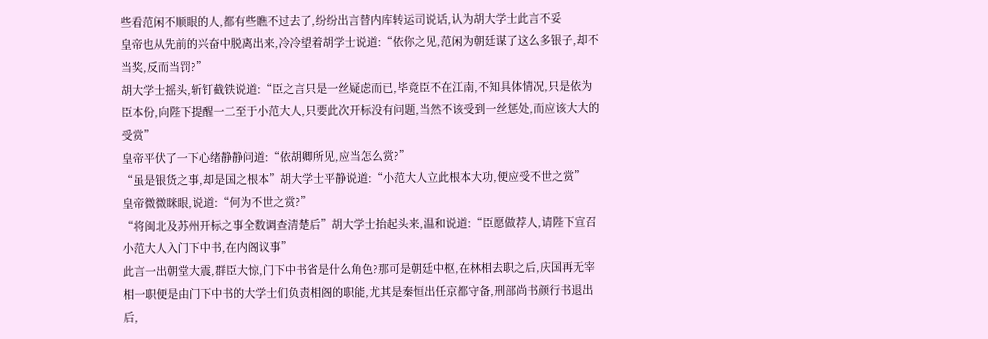些看范闲不顺眼的人,都有些瞧不过去了,纷纷出言替内库转运司说话,认为胡大学士此言不妥
皇帝也从先前的兴奋中脱离出来,冷冷望着胡学士说道:“依你之见,范闲为朝廷谋了这么多银子,却不当奖,反而当罚?”
胡大学士摇头,斩钉截铁说道:“臣之言只是一丝疑虑而已,毕竟臣不在江南,不知具体情况,只是依为臣本份,向陛下提醒一二至于小范大人,只要此次开标没有问题,当然不该受到一丝惩处,而应该大大的受赏”
皇帝平伏了一下心绪静静问道:“依胡卿所见,应当怎么赏?”
“虽是银货之事,却是国之根本”胡大学士平静说道:“小范大人立此根本大功,便应受不世之赏”
皇帝微微眯眼,说道:“何为不世之赏?”
“将闽北及苏州开标之事全数调查清楚后”胡大学士抬起头来,温和说道:“臣愿做荐人,请陛下宣召小范大人入门下中书,在内阁议事”
此言一出朝堂大震,群臣大惊,门下中书省是什么角色?那可是朝廷中枢,在林相去职之后,庆国再无宰相一职便是由门下中书的大学士们负责相阁的职能,尤其是秦恒出任京都守备,刑部尚书颜行书退出后,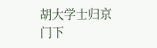胡大学士归京门下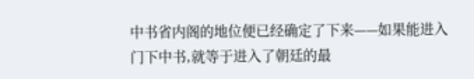中书省内阁的地位便已经确定了下来——如果能进入门下中书,就等于进入了朝廷的最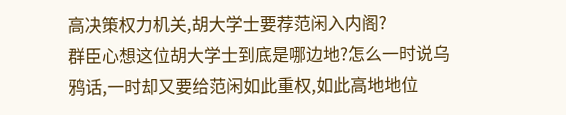高决策权力机关,胡大学士要荐范闲入内阁?
群臣心想这位胡大学士到底是哪边地?怎么一时说乌鸦话,一时却又要给范闲如此重权,如此高地地位